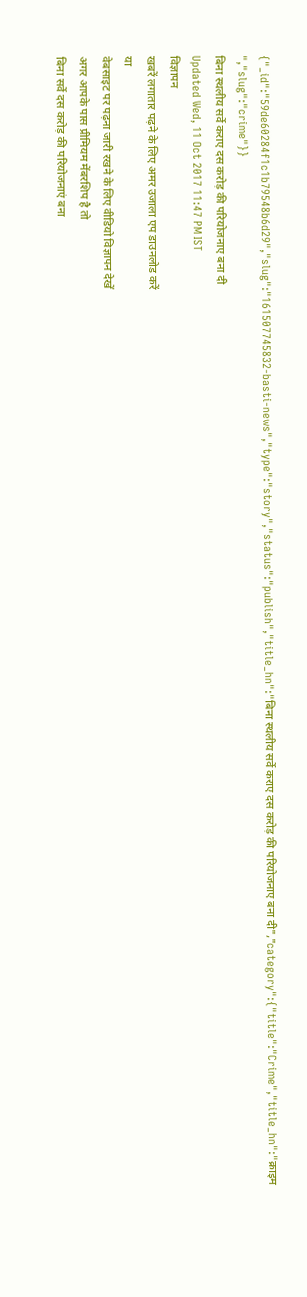{"_id":"59de60284f1c1b79548b6d29","slug":"161507745832-basti-news","type":"story","status":"publish","title_hn":"बिना स्थलीय सर्वे कराए दस करोड़ की परियोजनाए बना दी","category":{"title":"Crime","title_hn":"क्राइम ","slug":"crime"}}
बिना स्थलीय सर्वे कराए दस करोड़ की परियोजनाए बना दी
Updated Wed, 11 Oct 2017 11:47 PM IST
विज्ञापन
खबरें लगातार पढ़ने के लिए अमर उजाला एप डाउनलोड करें
या
वेबसाइट पर पढ़ना जारी रखने के लिए वीडियो विज्ञापन देखें
अगर आपके पास प्रीमियम मेंबरशिप है तो
बिना सर्वे दस करोड़ की परियोजनाएं बना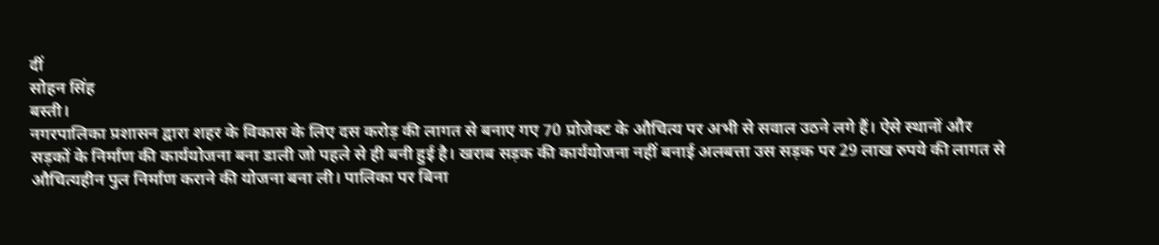दीं
सोहन सिंह
बस्ती।
नगरपालिका प्रशासन द्वारा शहर के विकास के लिए दस करोड़ की लागत से बनाए गए 70 प्रोजेक्ट के औचित्य पर अभी से सवाल उठने लगे हैं। ऐसे स्थानों और सड़कों के निर्माण की कार्ययोजना बना डाली जो पहले से ही बनी हुई है। खराब सड़क की कार्ययोजना नहीं बनाई अलबत्ता उस सड़क पर 29 लाख रुपये की लागत से औचित्यहीन पुल निर्माण कराने की योजना बना ली। पालिका पर बिना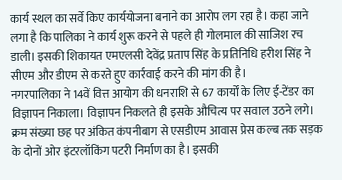कार्य स्थल का सर्वे किए कार्ययोजना बनाने का आरोप लग रहा है। कहा जाने लगा है कि पालिका ने कार्य शुरू करने से पहले ही गोलमाल की साजिश रच डाली। इसकी शिकायत एमएलसी देवेंद्र प्रताप सिंह के प्रतिनिधि हरीश सिंह ने सीएम और डीएम से करते हुए कार्रवाई करने की मांग की है।
नगरपालिका ने 14वें वित्त आयोग की धनराशि से 67 कार्यों के लिए ई-टेंडर का विज्ञापन निकाला। विज्ञापन निकलते ही इसके औचित्य पर सवाल उठने लगे। क्रम संख्या छह पर अंकित कंपनीबाग से एसडीएम आवास प्रेस कल्ब तक सड़क के दोनों ओर इंटरलॉकिंग पटरी निर्माण का है। इसकी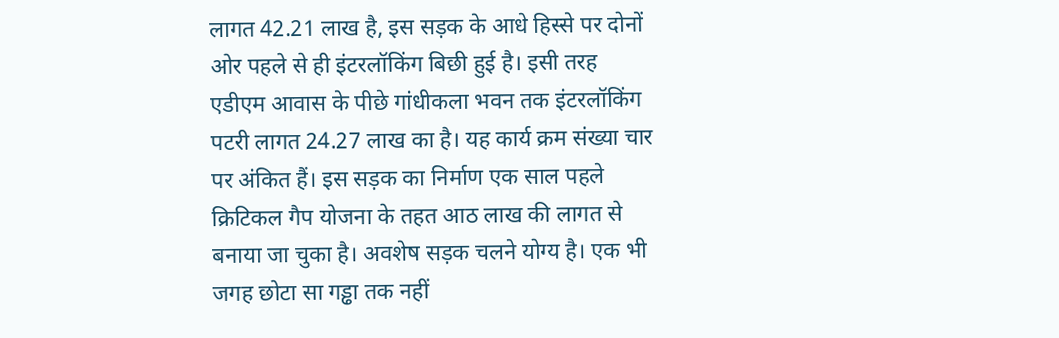लागत 42.21 लाख है, इस सड़क के आधे हिस्से पर दोनों ओर पहले से ही इंटरलॉकिंग बिछी हुई है। इसी तरह एडीएम आवास के पीछे गांधीकला भवन तक इंटरलॉकिंग पटरी लागत 24.27 लाख का है। यह कार्य क्रम संख्या चार पर अंकित हैं। इस सड़क का निर्माण एक साल पहले क्रिटिकल गैप योजना के तहत आठ लाख की लागत से बनाया जा चुका है। अवशेष सड़क चलने योग्य है। एक भी जगह छोटा सा गड्ढा तक नहीं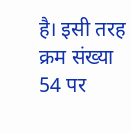है। इसी तरह क्रम संख्या 54 पर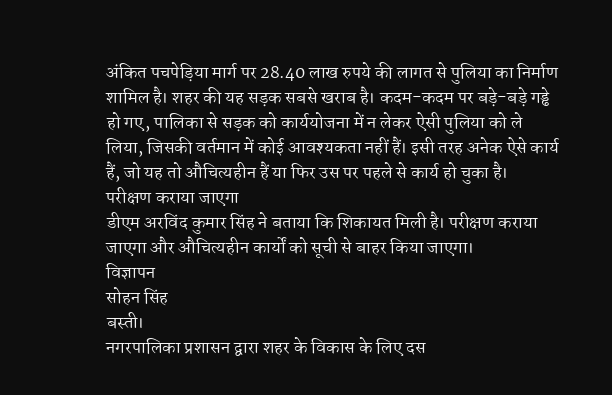अंकित पचपेड़िया मार्ग पर 28.40 लाख रुपये की लागत से पुलिया का निर्माण शामिल है। शहर की यह सड़क सबसे खराब है। कदम-कदम पर बड़े-बड़े गड्ढे हो गए, पालिका से सड़क को कार्ययोजना में न लेकर ऐसी पुलिया को ले लिया, जिसकी वर्तमान में कोई आवश्यकता नहीं हैं। इसी तरह अनेक ऐसे कार्य हैं, जो यह तो औचित्यहीन हैं या फिर उस पर पहले से कार्य हो चुका है।
परीक्षण कराया जाएगा
डीएम अरविंद कुमार सिंह ने बताया कि शिकायत मिली है। परीक्षण कराया जाएगा और औचित्यहीन कार्यों को सूची से बाहर किया जाएगा।
विज्ञापन
सोहन सिंह
बस्ती।
नगरपालिका प्रशासन द्वारा शहर के विकास के लिए दस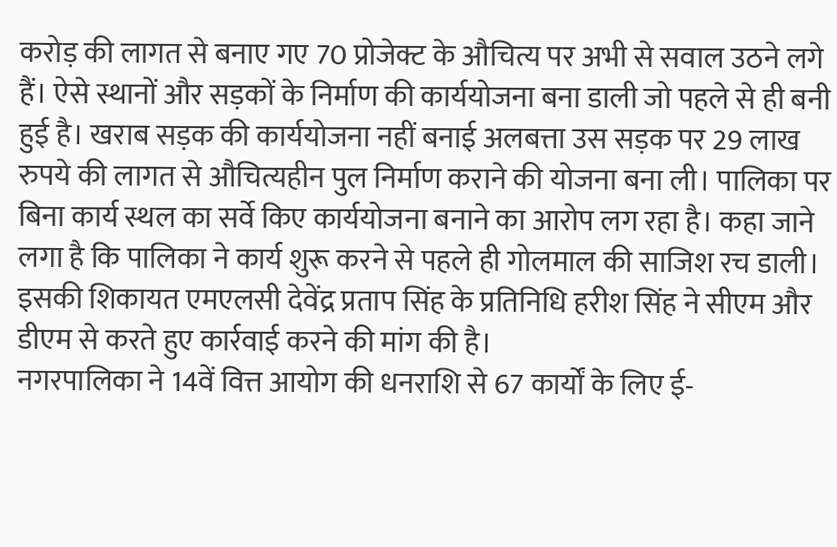करोड़ की लागत से बनाए गए 70 प्रोजेक्ट के औचित्य पर अभी से सवाल उठने लगे हैं। ऐसे स्थानों और सड़कों के निर्माण की कार्ययोजना बना डाली जो पहले से ही बनी हुई है। खराब सड़क की कार्ययोजना नहीं बनाई अलबत्ता उस सड़क पर 29 लाख रुपये की लागत से औचित्यहीन पुल निर्माण कराने की योजना बना ली। पालिका पर बिना कार्य स्थल का सर्वे किए कार्ययोजना बनाने का आरोप लग रहा है। कहा जाने लगा है कि पालिका ने कार्य शुरू करने से पहले ही गोलमाल की साजिश रच डाली। इसकी शिकायत एमएलसी देवेंद्र प्रताप सिंह के प्रतिनिधि हरीश सिंह ने सीएम और डीएम से करते हुए कार्रवाई करने की मांग की है।
नगरपालिका ने 14वें वित्त आयोग की धनराशि से 67 कार्यों के लिए ई-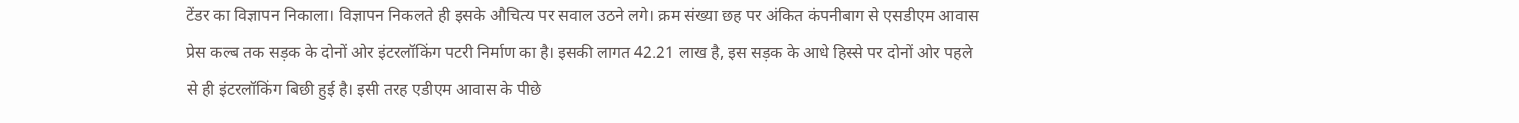टेंडर का विज्ञापन निकाला। विज्ञापन निकलते ही इसके औचित्य पर सवाल उठने लगे। क्रम संख्या छह पर अंकित कंपनीबाग से एसडीएम आवास प्रेस कल्ब तक सड़क के दोनों ओर इंटरलॉकिंग पटरी निर्माण का है। इसकी लागत 42.21 लाख है, इस सड़क के आधे हिस्से पर दोनों ओर पहले से ही इंटरलॉकिंग बिछी हुई है। इसी तरह एडीएम आवास के पीछे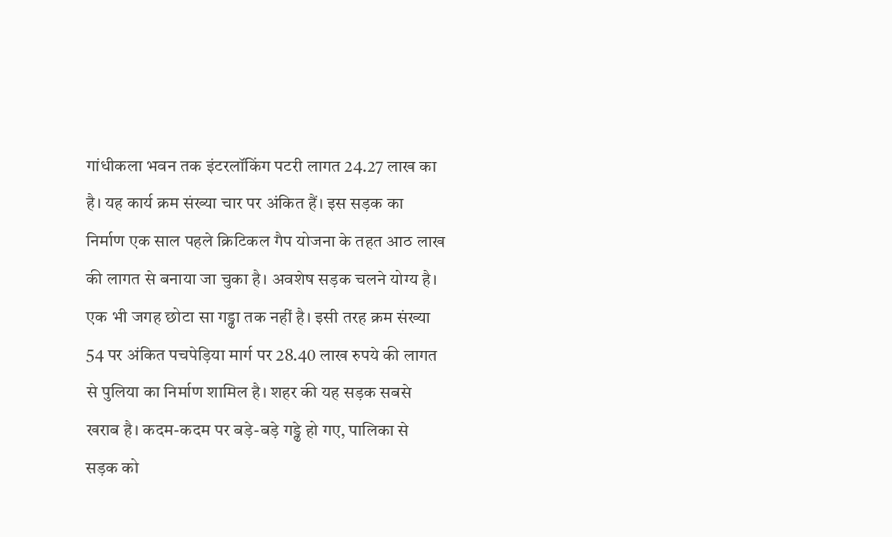गांधीकला भवन तक इंटरलॉकिंग पटरी लागत 24.27 लाख का है। यह कार्य क्रम संख्या चार पर अंकित हैं। इस सड़क का निर्माण एक साल पहले क्रिटिकल गैप योजना के तहत आठ लाख की लागत से बनाया जा चुका है। अवशेष सड़क चलने योग्य है। एक भी जगह छोटा सा गड्ढा तक नहीं है। इसी तरह क्रम संख्या 54 पर अंकित पचपेड़िया मार्ग पर 28.40 लाख रुपये की लागत से पुलिया का निर्माण शामिल है। शहर की यह सड़क सबसे खराब है। कदम-कदम पर बड़े-बड़े गड्ढे हो गए, पालिका से सड़क को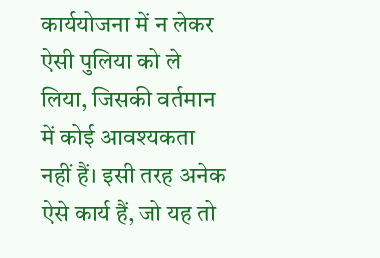कार्ययोजना में न लेकर ऐसी पुलिया को ले लिया, जिसकी वर्तमान में कोई आवश्यकता नहीं हैं। इसी तरह अनेक ऐसे कार्य हैं, जो यह तो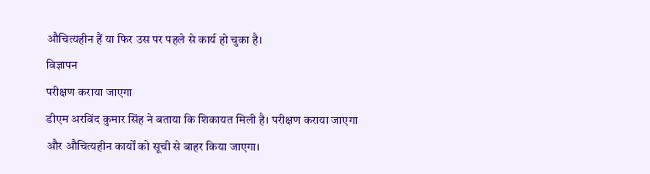औचित्यहीन हैं या फिर उस पर पहले से कार्य हो चुका है।
विज्ञापन
परीक्षण कराया जाएगा
डीएम अरविंद कुमार सिंह ने बताया कि शिकायत मिली है। परीक्षण कराया जाएगा और औचित्यहीन कार्यों को सूची से बाहर किया जाएगा।